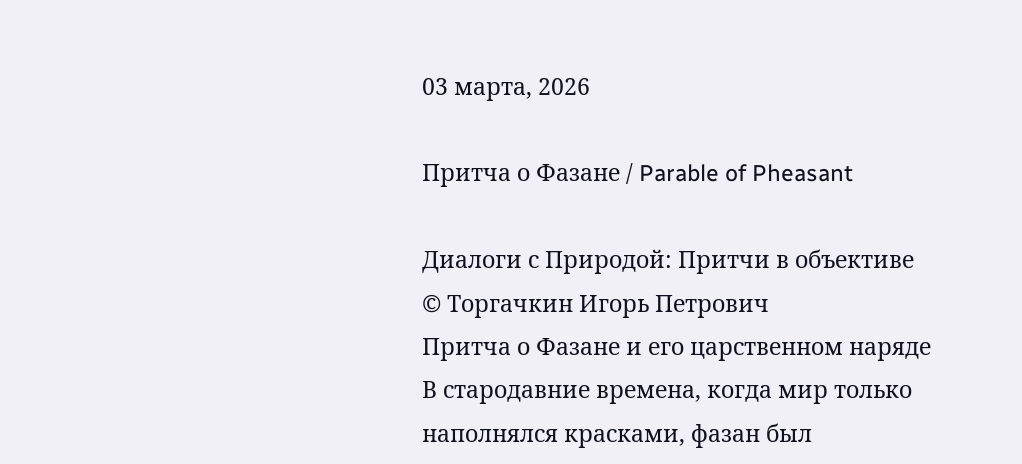03 марта, 2026

Притча о Фазане / Parable of Pheasant

Диалоги с Природой: Притчи в объективе
© Торгачкин Игорь Петрович
Притча о Фазане и его царственном наряде
В стародавние времена, когда мир только наполнялся красками, фазан был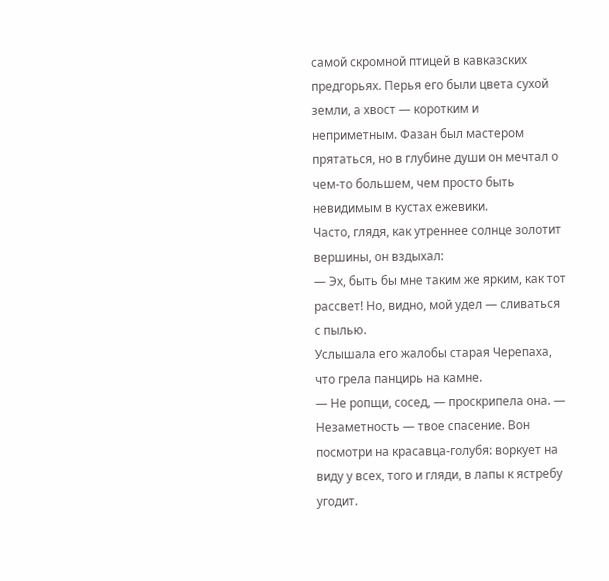самой скромной птицей в кавказских предгорьях. Перья его были цвета сухой земли, а хвост — коротким и неприметным. Фазан был мастером прятаться, но в глубине души он мечтал о чем-то большем, чем просто быть невидимым в кустах ежевики.
Часто, глядя, как утреннее солнце золотит вершины, он вздыхал:
— Эх, быть бы мне таким же ярким, как тот рассвет! Но, видно, мой удел — сливаться с пылью.
Услышала его жалобы старая Черепаха, что грела панцирь на камне.
— Не ропщи, сосед, — проскрипела она. — Незаметность — твое спасение. Вон посмотри на красавца-голубя: воркует на виду у всех, того и гляди, в лапы к ястребу угодит.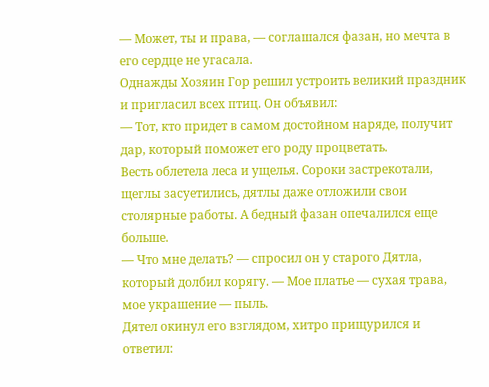— Может, ты и права, — соглашался фазан, но мечта в его сердце не угасала.
Однажды Хозяин Гор решил устроить великий праздник и пригласил всех птиц. Он объявил:
— Тот, кто придет в самом достойном наряде, получит дар, который поможет его роду процветать.
Весть облетела леса и ущелья. Сороки застрекотали, щеглы засуетились, дятлы даже отложили свои столярные работы. А бедный фазан опечалился еще больше.
— Что мне делать? — спросил он у старого Дятла, который долбил корягу. — Мое платье — сухая трава, мое украшение — пыль.
Дятел окинул его взглядом, хитро прищурился и ответил: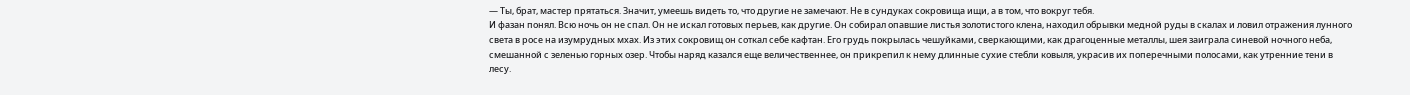— Ты, брат, мастер прятаться. Значит, умеешь видеть то, что другие не замечают. Не в сундуках сокровища ищи, а в том, что вокруг тебя.
И фазан понял. Всю ночь он не спал. Он не искал готовых перьев, как другие. Он собирал опавшие листья золотистого клена, находил обрывки медной руды в скалах и ловил отражения лунного света в росе на изумрудных мхах. Из этих сокровищ он соткал себе кафтан. Его грудь покрылась чешуйками, сверкающими, как драгоценные металлы, шея заиграла синевой ночного неба, смешанной с зеленью горных озер. Чтобы наряд казался еще величественнее, он прикрепил к нему длинные сухие стебли ковыля, украсив их поперечными полосами, как утренние тени в лесу.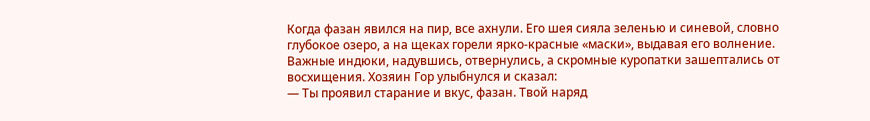Когда фазан явился на пир, все ахнули. Его шея сияла зеленью и синевой, словно глубокое озеро, а на щеках горели ярко-красные «маски», выдавая его волнение. Важные индюки, надувшись, отвернулись, а скромные куропатки зашептались от восхищения. Хозяин Гор улыбнулся и сказал:
— Ты проявил старание и вкус, фазан. Твой наряд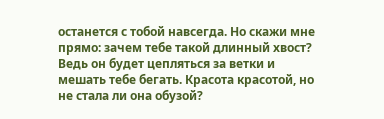останется с тобой навсегда. Но скажи мне прямо: зачем тебе такой длинный хвост? Ведь он будет цепляться за ветки и мешать тебе бегать. Красота красотой, но не стала ли она обузой?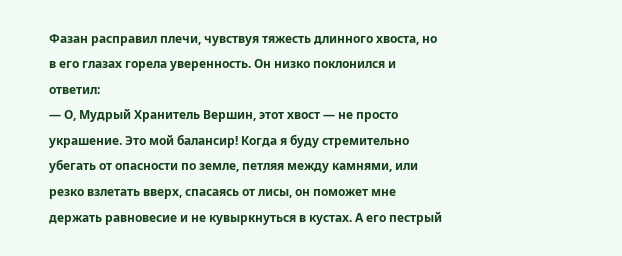Фазан расправил плечи, чувствуя тяжесть длинного хвоста, но в его глазах горела уверенность. Он низко поклонился и ответил:
— О, Мудрый Хранитель Вершин, этот хвост — не просто украшение. Это мой балансир! Когда я буду стремительно убегать от опасности по земле, петляя между камнями, или резко взлетать вверх, спасаясь от лисы, он поможет мне держать равновесие и не кувыркнуться в кустах. А его пестрый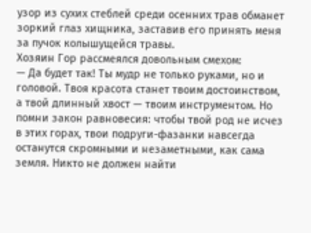узор из сухих стеблей среди осенних трав обманет зоркий глаз хищника, заставив его принять меня за пучок колышущейся травы.
Хозяин Гор рассмеялся довольным смехом:
— Да будет так! Ты мудр не только руками, но и головой. Твоя красота станет твоим достоинством, а твой длинный хвост — твоим инструментом. Но помни закон равновесия: чтобы твой род не исчез в этих горах, твои подруги-фазанки навсегда останутся скромными и незаметными, как сама земля. Никто не должен найти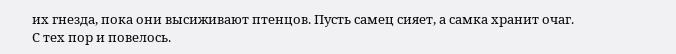их гнезда, пока они высиживают птенцов. Пусть самец сияет, а самка хранит очаг.
С тех пор и повелось.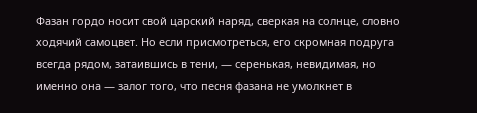Фазан гордо носит свой царский наряд, сверкая на солнце, словно ходячий самоцвет. Но если присмотреться, его скромная подруга всегда рядом, затаившись в тени, — серенькая, невидимая, но именно она — залог того, что песня фазана не умолкнет в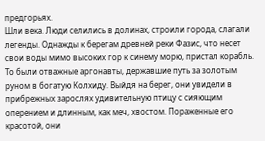предгорьях.
Шли века. Люди селились в долинах, строили города, слагали легенды. Однажды к берегам древней реки Фазис, что несет свои воды мимо высоких гор к синему морю, пристал корабль. То были отважные аргонавты, державшие путь за золотым руном в богатую Колхиду. Выйдя на берег, они увидели в прибрежных зарослях удивительную птицу с сияющим оперением и длинным, как меч, хвостом. Пораженные его красотой, они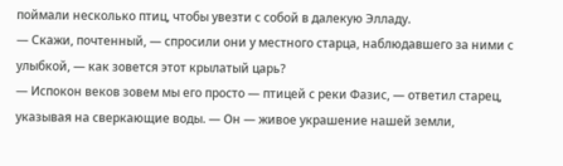поймали несколько птиц, чтобы увезти с собой в далекую Элладу.
— Скажи, почтенный, — спросили они у местного старца, наблюдавшего за ними с улыбкой, — как зовется этот крылатый царь?
— Испокон веков зовем мы его просто — птицей с реки Фазис, — ответил старец, указывая на сверкающие воды. — Он — живое украшение нашей земли,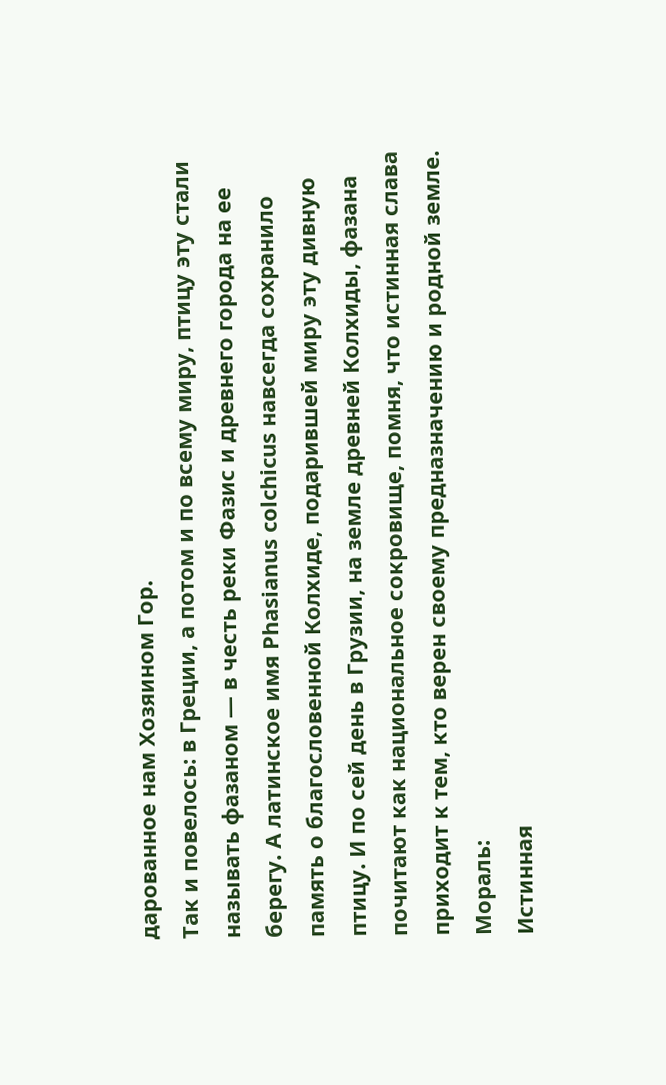дарованное нам Хозяином Гор.
Так и повелось: в Греции, а потом и по всему миру, птицу эту стали называть фазаном — в честь реки Фазис и древнего города на ее берегу. А латинское имя Phasianus colchicus навсегда сохранило память о благословенной Колхиде, подарившей миру эту дивную птицу. И по сей день в Грузии, на земле древней Колхиды, фазана почитают как национальное сокровище, помня, что истинная слава приходит к тем, кто верен своему предназначению и родной земле.
Мораль:
Истинная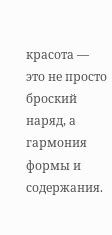красота — это не просто броский наряд, а гармония формы и содержания.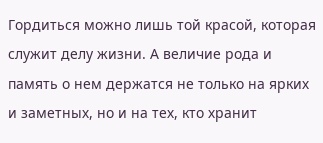Гордиться можно лишь той красой, которая служит делу жизни. А величие рода и память о нем держатся не только на ярких и заметных, но и на тех, кто хранит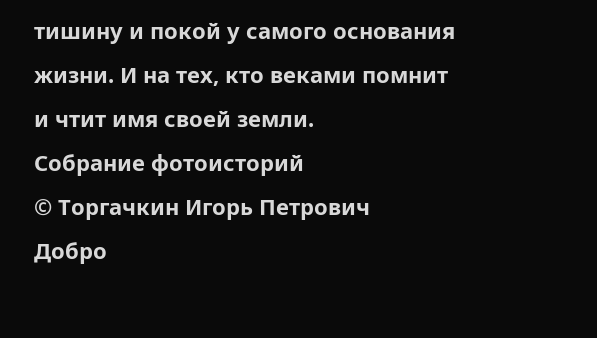тишину и покой у самого основания жизни. И на тех, кто веками помнит и чтит имя своей земли.
Собрание фотоисторий
© Торгачкин Игорь Петрович
Добро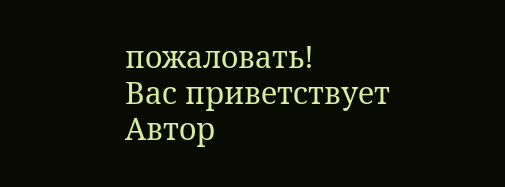пожаловать!
Вас приветствует
Автор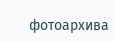фотоархива